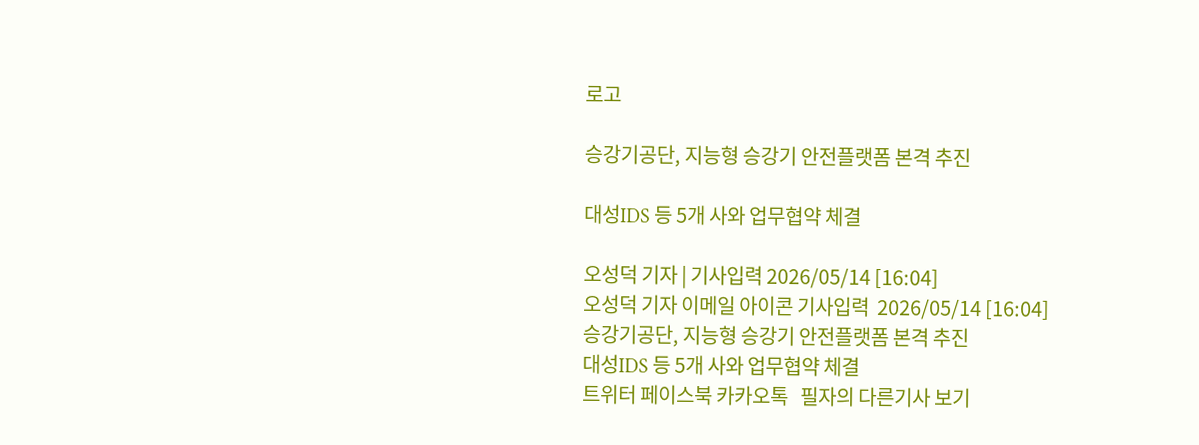로고

승강기공단, 지능형 승강기 안전플랫폼 본격 추진

대성IDS 등 5개 사와 업무협약 체결

오성덕 기자 | 기사입력 2026/05/14 [16:04]
오성덕 기자 이메일 아이콘 기사입력  2026/05/14 [16:04]
승강기공단, 지능형 승강기 안전플랫폼 본격 추진
대성IDS 등 5개 사와 업무협약 체결
트위터 페이스북 카카오톡   필자의 다른기사 보기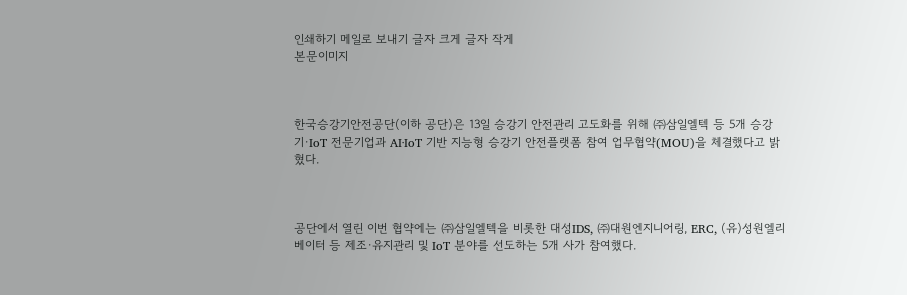인쇄하기 메일로 보내기 글자 크게 글자 작게
본문이미지



한국승강기안전공단(이하 공단)은 13일 승강기 안전관리 고도화를 위해 ㈜삼일엘텍 등 5개 승강기·IoT 전문기업과 AI·IoT 기반 지능형 승강기 안전플랫폼 참여 업무협약(MOU)을 체결했다고 밝혔다.



공단에서 열린 이번 협약에는 ㈜삼일엘텍을 비롯한 대성IDS, ㈜대원엔지니어링, ERC, (유)성원엘리베이터 등 제조·유지관리 및 IoT 분야를 선도하는 5개 사가 참여했다.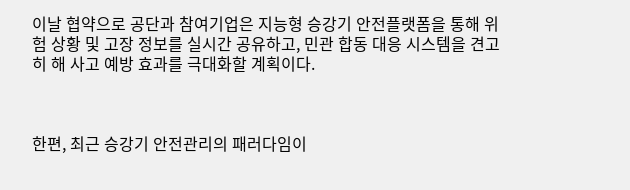이날 협약으로 공단과 참여기업은 지능형 승강기 안전플랫폼을 통해 위험 상황 및 고장 정보를 실시간 공유하고, 민관 합동 대응 시스템을 견고히 해 사고 예방 효과를 극대화할 계획이다.



한편, 최근 승강기 안전관리의 패러다임이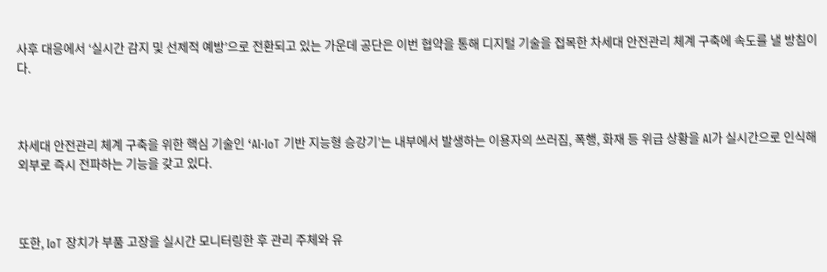사후 대응에서 ‘실시간 감지 및 선제적 예방’으로 전환되고 있는 가운데 공단은 이번 협약을 통해 디지털 기술을 접목한 차세대 안전관리 체계 구축에 속도를 낼 방침이다.



차세대 안전관리 체계 구축을 위한 핵심 기술인 ‘AI·IoT 기반 지능형 승강기’는 내부에서 발생하는 이용자의 쓰러짐, 폭행, 화재 등 위급 상황을 AI가 실시간으로 인식해 외부로 즉시 전파하는 기능을 갖고 있다.



또한, IoT 장치가 부품 고장을 실시간 모니터링한 후 관리 주체와 유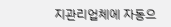지관리업체에 자동으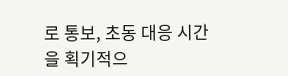로 통보, 초동 대응 시간을 획기적으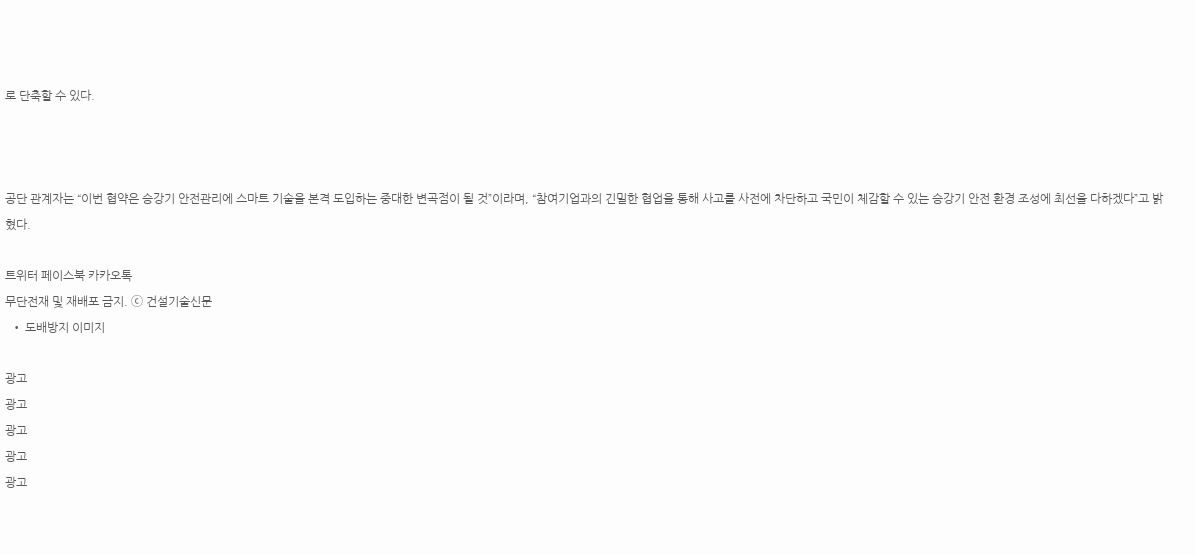로 단축할 수 있다.



공단 관계자는 “이번 협약은 승강기 안전관리에 스마트 기술을 본격 도입하는 중대한 변곡점이 될 것”이라며, “참여기업과의 긴밀한 협업을 통해 사고를 사전에 차단하고 국민이 체감할 수 있는 승강기 안전 환경 조성에 최선을 다하겠다”고 밝혔다.

트위터 페이스북 카카오톡
무단전재 및 재배포 금지. ⓒ 건설기술신문
  • 도배방지 이미지

광고
광고
광고
광고
광고